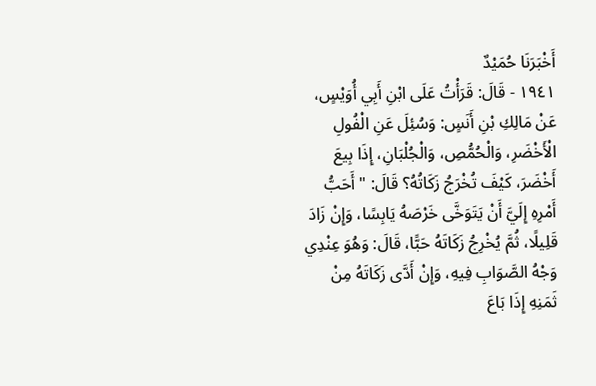أَخْبَرَنَا حُمَيْدٌ
١٩٤١ - قَالَ: قَرَأْتُ عَلَى ابْنِ أَبِي أُوَيْسٍ، عَنْ مَالِكِ بْنِ أَنَسٍ: وَسُئِلَ عَنِ الْفُولِ الْأَخْضَرِ، وَالْحُمُّصِ، وَالْجُلْبَانِ، إِذَا بِيعَ أَخْضَرَ، كَيْفَ تُخْرَجُ زَكَاتُهُ؟ قَالَ: " أَحَبُّ أَمْرِهِ إِلَيَّ أَنْ يَتَوَخَّى خَرْصَهُ يَابِسًا، وَإِنْ زَادَ قَلِيلًا، ثُمَّ يُخْرِجُ زَكَاتَهُ حَبًّا، قَالَ: وَهُوَ عِنْدِي وَجْهُ الصَّوَابِ فِيهِ، وَإِنْ أَدَّى زَكَاتَهُ مِنْ ثَمَنِهِ إِذَا بَاعَ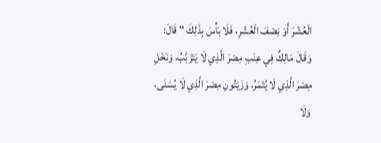الْعُشْرَ أَوْ نِصْفَ الْعُشْرِ، فَلَا بَأْسَ بِذَلِكَ " قَالَ: وَقَالَ مَالِكٌ فِي عِنَبِ مِصْرَ الَّذِي لَا يَتَزَبَّبُ، وَنَخْلِ مِصْرَ الَّذِي لَا يُتْمَرُ، وَزَيْتُونِ مِصْرَ الَّذِي لَا يُسْنَى، وَلَا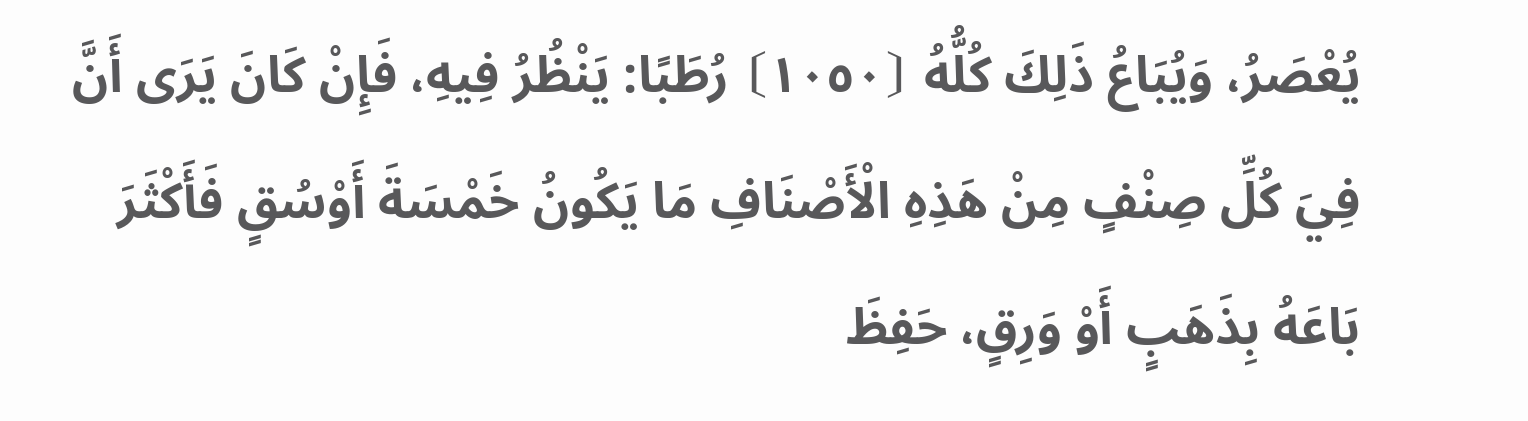يُعْصَرُ، وَيُبَاعُ ذَلِكَ كُلُّهُ ⦗١٠٥٠⦘ رُطَبًا: يَنْظُرُ فِيهِ، فَإِنْ كَانَ يَرَى أَنَّ فِيَ كُلِّ صِنْفٍ مِنْ هَذِهِ الْأَصْنَافِ مَا يَكُونُ خَمْسَةَ أَوْسُقٍ فَأَكْثَرَ بَاعَهُ بِذَهَبٍ أَوْ وَرِقٍ، حَفِظَ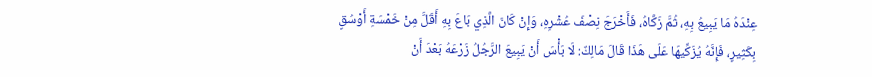عِنْدَهُ مَا يَبِيعُ بِهِ، ثُمَّ زَكَّاهُ، فَأَخْرَجَ نِصْفَ عُشْرِهِ، وَإِنْ كَانَ الَّذِي بَاعَ بِهِ أَقَلَّ مِنْ خَمْسَةِ أَوْسُقٍ بِكَثِيرٍ، فَإِنَّهُ يُزَكِّيهَا عَلَى هَذَا قَالَ مَالِكٌ: لَا بَأْسَ أَنْ يَبِيعَ الرَّجُلُ زَرْعَهُ بَعْدَ أَنْ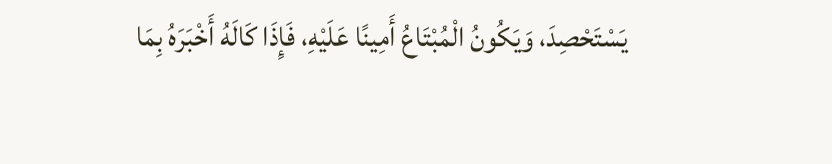يَسْتَحْصِدَ، وَيَكُونُ الْمُبْتَاعُ أَمِينًا عَلَيْهِ، فَإِذَا كَالَهُ أَخْبَرَهُ بِمَا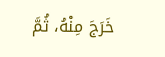خَرَجَ مِنْهُ، ثُمَّ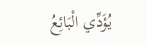يُؤَدِّي الْبَائِعُ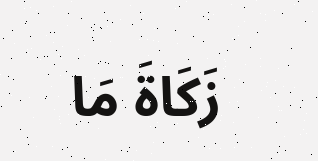زَكَاةَ مَا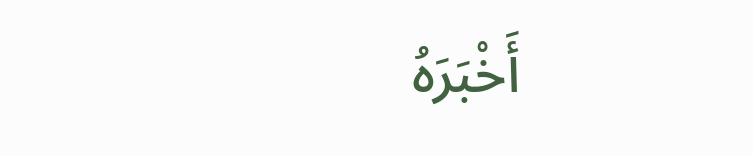أَخْبَرَهُ